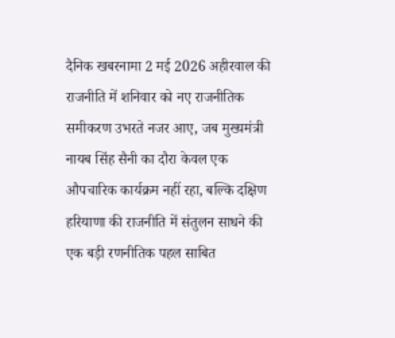दैनिक खबरनामा 2 मई 2026 अहीरवाल की राजनीति में शनिवार को नए राजनीतिक समीकरण उभरते नजर आए, जब मुख्यमंत्री नायब सिंह सैनी का दौरा केवल एक औपचारिक कार्यक्रम नहीं रहा, बल्कि दक्षिण हरियाणा की राजनीति में संतुलन साधने की एक बड़ी रणनीतिक पहल साबित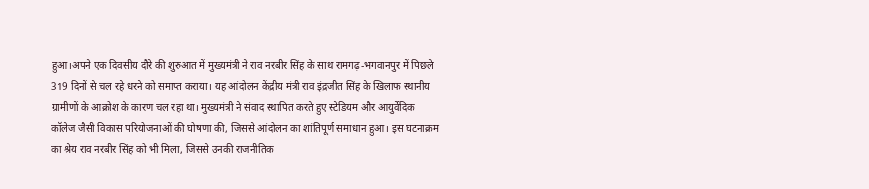हुआ।अपने एक दिवसीय दौरे की शुरुआत में मुख्यमंत्री ने राव नरबीर सिंह के साथ रामगढ़-भगवानपुर में पिछले 319 दिनों से चल रहे धरने को समाप्त कराया। यह आंदोलन केंद्रीय मंत्री राव इंद्रजीत सिंह के खिलाफ स्थानीय ग्रामीणों के आक्रोश के कारण चल रहा था। मुख्यमंत्री ने संवाद स्थापित करते हुए स्टेडियम और आयुर्वेदिक कॉलेज जैसी विकास परियोजनाओं की घोषणा की, जिससे आंदोलन का शांतिपूर्ण समाधान हुआ। इस घटनाक्रम का श्रेय राव नरबीर सिंह को भी मिला, जिससे उनकी राजनीतिक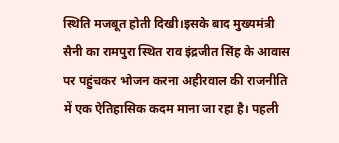स्थिति मजबूत होती दिखी।इसके बाद मुख्यमंत्री सैनी का रामपुरा स्थित राव इंद्रजीत सिंह के आवास पर पहुंचकर भोजन करना अहीरवाल की राजनीति में एक ऐतिहासिक कदम माना जा रहा है। पहली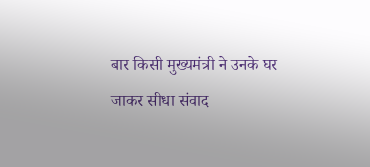बार किसी मुख्यमंत्री ने उनके घर जाकर सीधा संवाद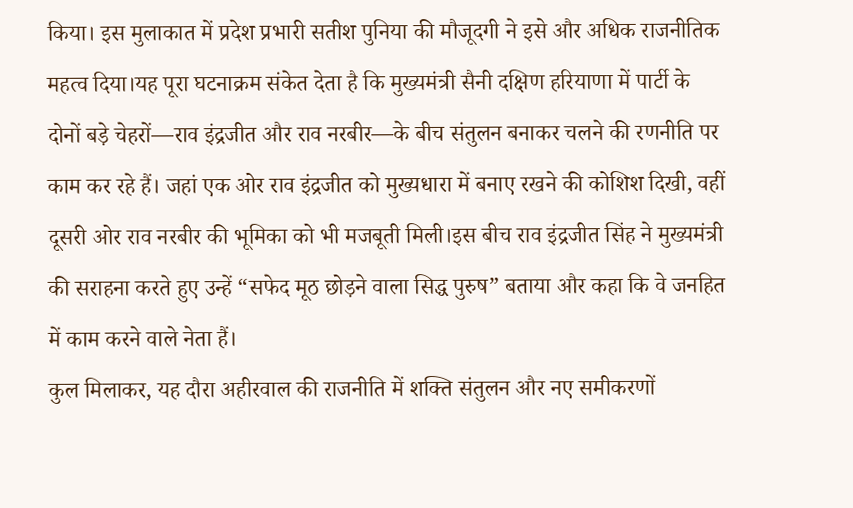किया। इस मुलाकात में प्रदेश प्रभारी सतीश पुनिया की मौजूदगी ने इसे और अधिक राजनीतिक महत्व दिया।यह पूरा घटनाक्रम संकेत देता है कि मुख्यमंत्री सैनी दक्षिण हरियाणा में पार्टी के दोनों बड़े चेहरों—राव इंद्रजीत और राव नरबीर—के बीच संतुलन बनाकर चलने की रणनीति पर काम कर रहे हैं। जहां एक ओर राव इंद्रजीत को मुख्यधारा में बनाए रखने की कोशिश दिखी, वहीं दूसरी ओर राव नरबीर की भूमिका को भी मजबूती मिली।इस बीच राव इंद्रजीत सिंह ने मुख्यमंत्री की सराहना करते हुए उन्हें “सफेद मूठ छोड़ने वाला सिद्ध पुरुष” बताया और कहा कि वे जनहित में काम करने वाले नेता हैं।
कुल मिलाकर, यह दौरा अहीरवाल की राजनीति में शक्ति संतुलन और नए समीकरणों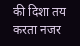की दिशा तय करता नजर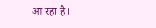आ रहा है।